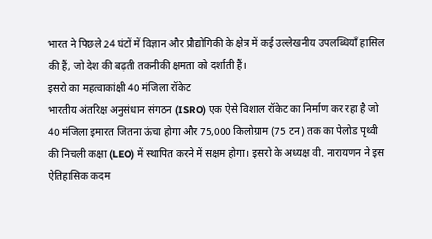भारत ने पिछले 24 घंटों में विज्ञान और प्रौद्योगिकी के क्षेत्र में कई उल्लेखनीय उपलब्धियाँ हासिल की हैं, जो देश की बढ़ती तकनीकी क्षमता को दर्शाती हैं।
इसरो का महत्वाकांक्षी 40 मंजिला रॉकेट
भारतीय अंतरिक्ष अनुसंधान संगठन (ISRO) एक ऐसे विशाल रॉकेट का निर्माण कर रहा है जो 40 मंजिला इमारत जितना ऊंचा होगा और 75,000 किलोग्राम (75 टन) तक का पेलोड पृथ्वी की निचली कक्षा (LEO) में स्थापित करने में सक्षम होगा। इसरो के अध्यक्ष वी. नारायणन ने इस ऐतिहासिक कदम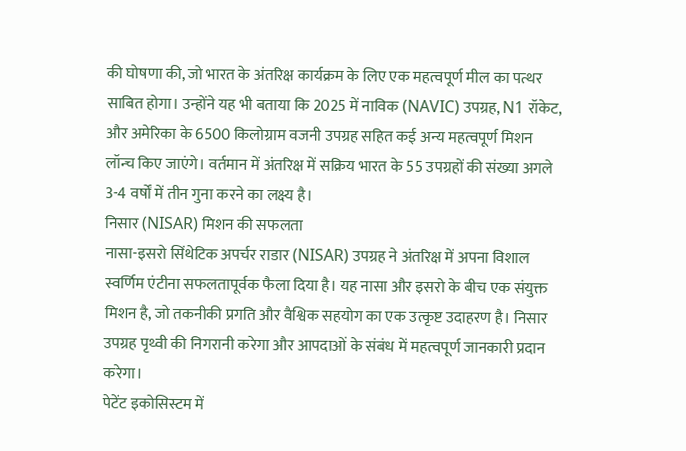की घोषणा की, जो भारत के अंतरिक्ष कार्यक्रम के लिए एक महत्वपूर्ण मील का पत्थर साबित होगा। उन्होंने यह भी बताया कि 2025 में नाविक (NAVIC) उपग्रह, N1 रॉकेट, और अमेरिका के 6500 किलोग्राम वजनी उपग्रह सहित कई अन्य महत्वपूर्ण मिशन लॉन्च किए जाएंगे। वर्तमान में अंतरिक्ष में सक्रिय भारत के 55 उपग्रहों की संख्या अगले 3-4 वर्षों में तीन गुना करने का लक्ष्य है।
निसार (NISAR) मिशन की सफलता
नासा-इसरो सिंथेटिक अपर्चर राडार (NISAR) उपग्रह ने अंतरिक्ष में अपना विशाल स्वर्णिम एंटीना सफलतापूर्वक फैला दिया है। यह नासा और इसरो के बीच एक संयुक्त मिशन है, जो तकनीकी प्रगति और वैश्विक सहयोग का एक उत्कृष्ट उदाहरण है। निसार उपग्रह पृथ्वी की निगरानी करेगा और आपदाओं के संबंध में महत्वपूर्ण जानकारी प्रदान करेगा।
पेटेंट इकोसिस्टम में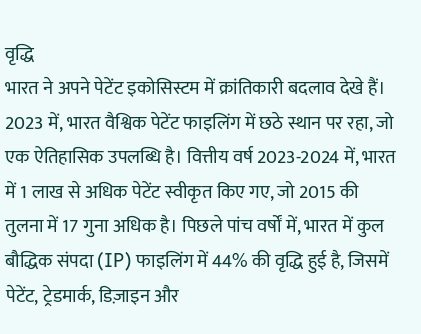वृद्धि
भारत ने अपने पेटेंट इकोसिस्टम में क्रांतिकारी बदलाव देखे हैं। 2023 में, भारत वैश्विक पेटेंट फाइलिंग में छठे स्थान पर रहा, जो एक ऐतिहासिक उपलब्धि है। वित्तीय वर्ष 2023-2024 में, भारत में 1 लाख से अधिक पेटेंट स्वीकृत किए गए, जो 2015 की तुलना में 17 गुना अधिक है। पिछले पांच वर्षों में, भारत में कुल बौद्धिक संपदा (IP) फाइलिंग में 44% की वृद्धि हुई है, जिसमें पेटेंट, ट्रेडमार्क, डिज़ाइन और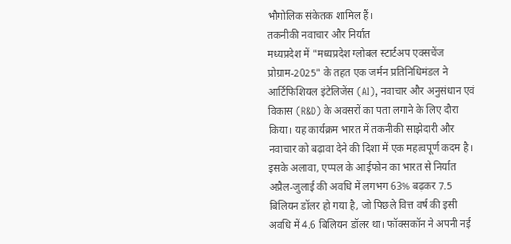भौगोलिक संकेतक शामिल हैं।
तकनीकी नवाचार और निर्यात
मध्यप्रदेश में "मध्यप्रदेश ग्लोबल स्टार्टअप एक्सचेंज प्रोग्राम-2025" के तहत एक जर्मन प्रतिनिधिमंडल ने आर्टिफिशियल इंटेलिजेंस (AI), नवाचार और अनुसंधान एवं विकास (R&D) के अवसरों का पता लगाने के लिए दौरा किया। यह कार्यक्रम भारत में तकनीकी साझेदारी और नवाचार को बढ़ावा देने की दिशा में एक महत्वपूर्ण कदम है। इसके अलावा, एप्पल के आईफोन का भारत से निर्यात अप्रैल-जुलाई की अवधि में लगभग 63% बढ़कर 7.5 बिलियन डॉलर हो गया है, जो पिछले वित्त वर्ष की इसी अवधि में 4.6 बिलियन डॉलर था। फॉक्सकॉन ने अपनी नई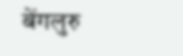बेंगलुरु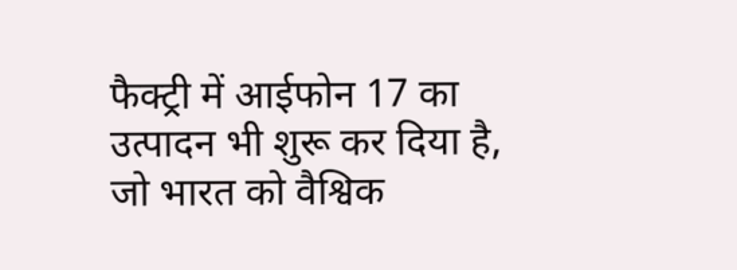फैक्ट्री में आईफोन 17 का उत्पादन भी शुरू कर दिया है, जो भारत को वैश्विक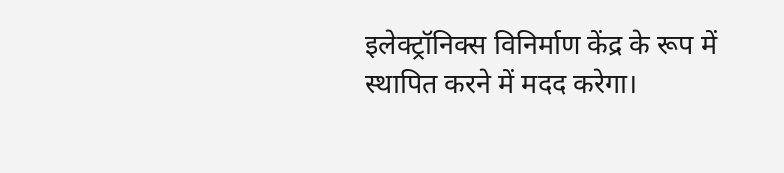इलेक्ट्रॉनिक्स विनिर्माण केंद्र के रूप में स्थापित करने में मदद करेगा।